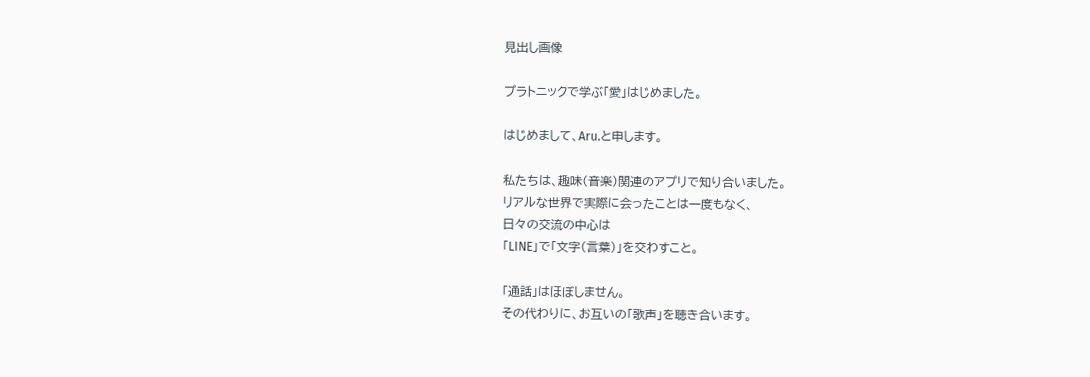見出し画像

プラトニックで学ぶ「愛」はじめました。

はじめまして、Aru.と申します。

私たちは、趣味(音楽)関連のアプリで知り合いました。
リアルな世界で実際に会ったことは一度もなく、
日々の交流の中心は
「LINE」で「文字(言葉)」を交わすこと。

「通話」はほぼしません。
その代わりに、お互いの「歌声」を聴き合います。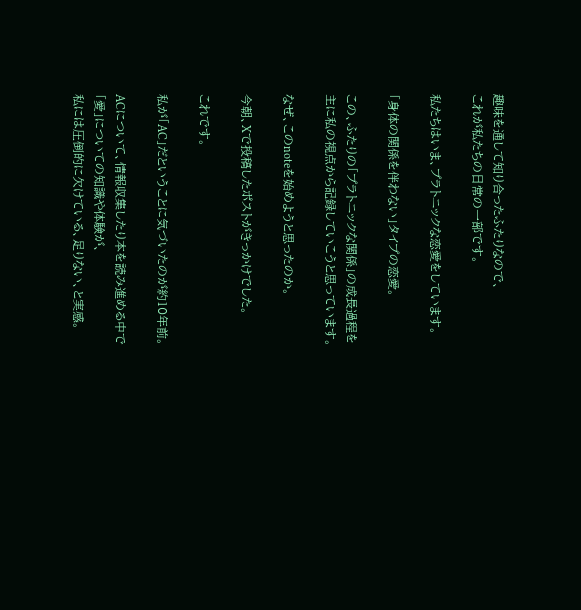趣味を通して知り合ったふたりなので、
これが私たちの日常の一部です。

私たちはいま、プラトニックな恋愛をしています。

「身体の関係を伴わない」タイプの恋愛。

この、ふたりの「プラトニックな関係」の成長過程を
主に私の視点から記録していこうと思っています。

なぜ、このnoteを始めようと思ったのか。

今朝、Xで投稿したポストがきっかけでした。

これです。

私が「AC」だということに気づいたのが約10年前。

ACについて、情報収集したり本を読み進める中で
「愛」についての知識や体験が、
私には圧倒的に欠けている、足りない、と実感。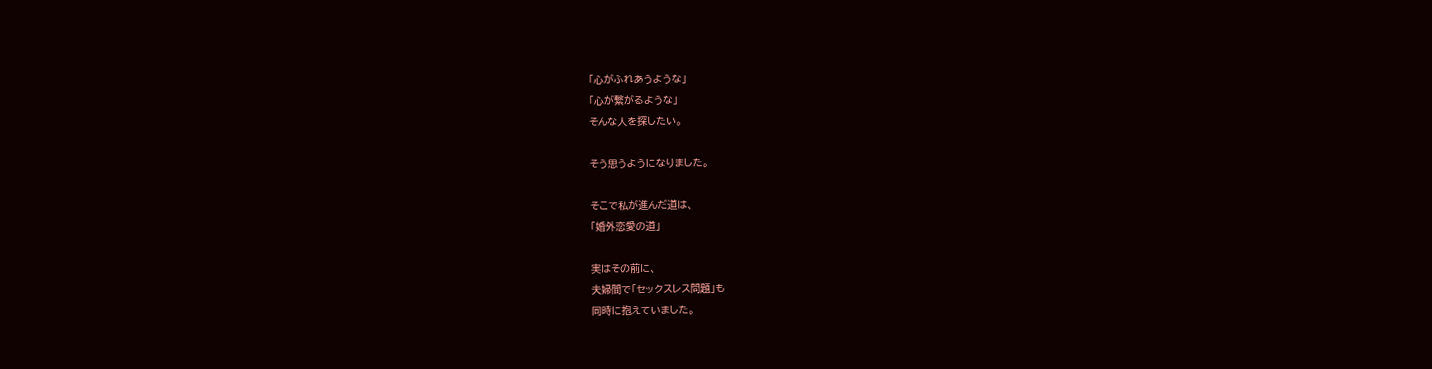「心がふれあうような」
「心が繋がるような」
そんな人を探したい。

そう思うようになりました。

そこで私が進んだ道は、
「婚外恋愛の道」

実はその前に、
夫婦間で「セックスレス問題」も
同時に抱えていました。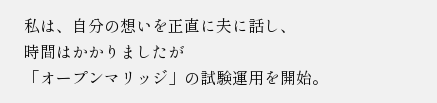私は、自分の想いを正直に夫に話し、
時間はかかりましたが
「オープンマリッジ」の試験運用を開始。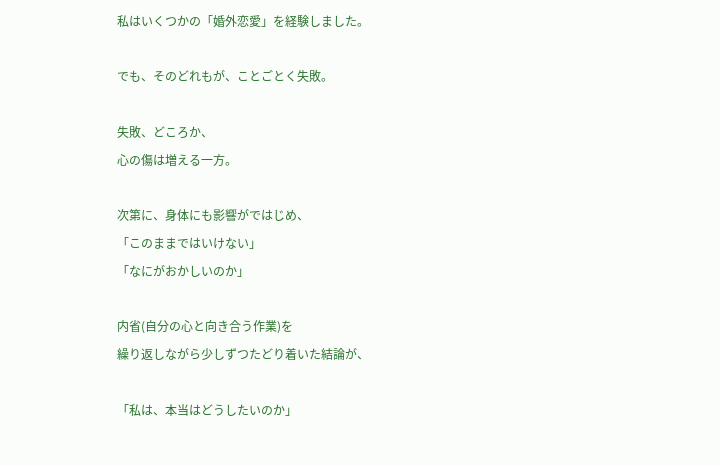私はいくつかの「婚外恋愛」を経験しました。

でも、そのどれもが、ことごとく失敗。

失敗、どころか、
心の傷は増える一方。

次第に、身体にも影響がではじめ、
「このままではいけない」
「なにがおかしいのか」

内省(自分の心と向き合う作業)を
繰り返しながら少しずつたどり着いた結論が、

「私は、本当はどうしたいのか」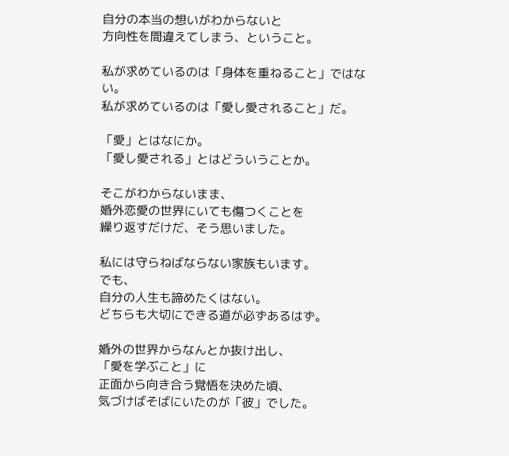自分の本当の想いがわからないと
方向性を間違えてしまう、ということ。

私が求めているのは「身体を重ねること」ではない。
私が求めているのは「愛し愛されること」だ。

「愛」とはなにか。
「愛し愛される」とはどういうことか。

そこがわからないまま、
婚外恋愛の世界にいても傷つくことを
繰り返すだけだ、そう思いました。

私には守らねばならない家族もいます。
でも、
自分の人生も諦めたくはない。
どちらも大切にできる道が必ずあるはず。

婚外の世界からなんとか抜け出し、
「愛を学ぶこと」に
正面から向き合う覚悟を決めた頃、
気づけばそばにいたのが「彼」でした。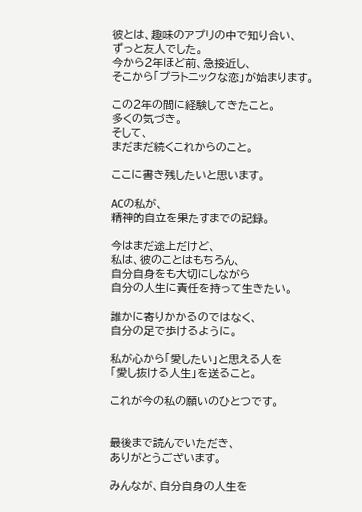彼とは、趣味のアプリの中で知り合い、
ずっと友人でした。
今から2年ほど前、急接近し、
そこから「プラトニックな恋」が始まります。

この2年の間に経験してきたこと。
多くの気づき。
そして、
まだまだ続くこれからのこと。

ここに書き残したいと思います。

ACの私が、
精神的自立を果たすまでの記録。

今はまだ途上だけど、
私は、彼のことはもちろん、
自分自身をも大切にしながら
自分の人生に責任を持って生きたい。

誰かに寄りかかるのではなく、
自分の足で歩けるように。

私が心から「愛したい」と思える人を
「愛し抜ける人生」を送ること。

これが今の私の願いのひとつです。


最後まで読んでいただき、
ありがとうございます。

みんなが、自分自身の人生を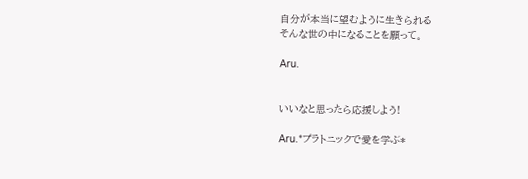自分が本当に望むように生きられる
そんな世の中になることを願って。

Aru.


いいなと思ったら応援しよう!

Aru.*プラトニックで愛を学ぶ*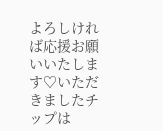よろしければ応援お願いいたします♡いただきましたチップは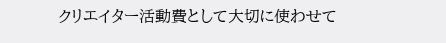クリエイター活動費として大切に使わせて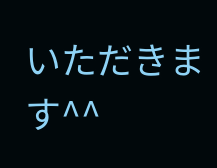いただきます^^